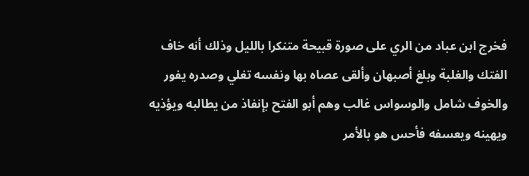فخرج ابن عباد من الري على صورة قبيحة متنكرا بالليل وذلك أنه خاف الفتك والغلبة وبلغ أصبهان وألقى عصاه بها ونفسه تغلي وصدره يفور والخوف شامل والوسواس غالب وهم أبو الفتح بإنفاذ من يطالبه ويؤذيه ويهينه ويعسفه فأحس هو بالأمر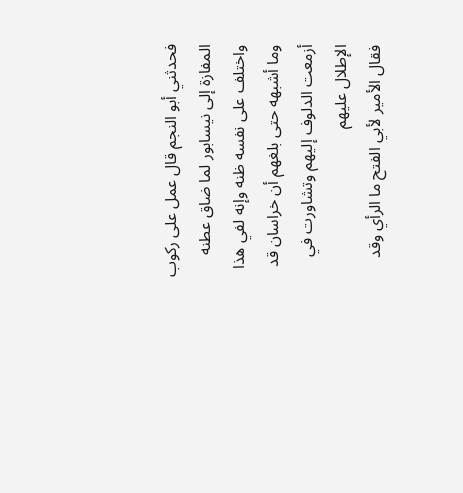فحدثني أبو النجم قال عمل على ركوب المفازة إلى نيسابور لما ضاق عطنه واختلف على نفسه ظنه وإنه لفي هذا وما أشبهه حتى بلغهم أن خراسان قد أزمعت الدلوف إليهم وتشاورت في الإطلال عليهم
فقال الأمير لأبي الفتح ما الرأي وقد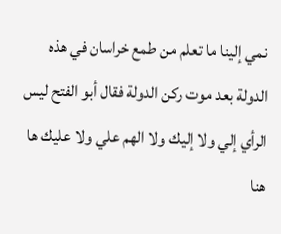نمي إلينا ما تعلم من طمع خراسان في هذه الدولة بعد موت ركن الدولة فقال أبو الفتح ليس الرأي إلي ولا إليك ولا الهم علي ولا عليك ها هنا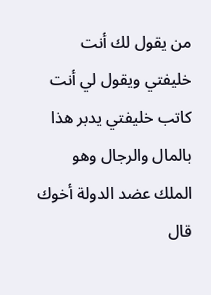من يقول لك أنت خليفتي ويقول لي أنت
كاتب خليفتي يدبر هذا بالمال والرجال وهو الملك عضد الدولة أخوك
قال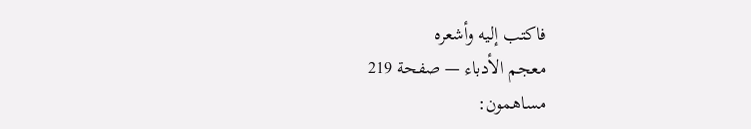فاكتب إليه وأشعره
معجم الأدباء — صفحة 219
مساهمون: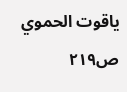ياقوت الحموي
ص٢١٩